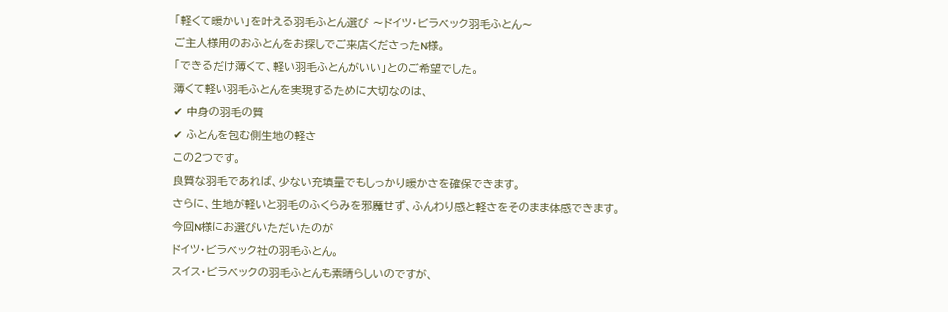「軽くて暖かい」を叶える羽毛ふとん選び 〜ドイツ・ビラベック羽毛ふとん〜
ご主人様用のおふとんをお探しでご来店くださったN様。
「できるだけ薄くて、軽い羽毛ふとんがいい」とのご希望でした。
薄くて軽い羽毛ふとんを実現するために大切なのは、
✔ 中身の羽毛の質
✔ ふとんを包む側生地の軽さ
この2つです。
良質な羽毛であれば、少ない充填量でもしっかり暖かさを確保できます。
さらに、生地が軽いと羽毛のふくらみを邪魔せず、ふんわり感と軽さをそのまま体感できます。
今回N様にお選びいただいたのが
ドイツ・ビラベック社の羽毛ふとん。
スイス・ビラベックの羽毛ふとんも素晴らしいのですが、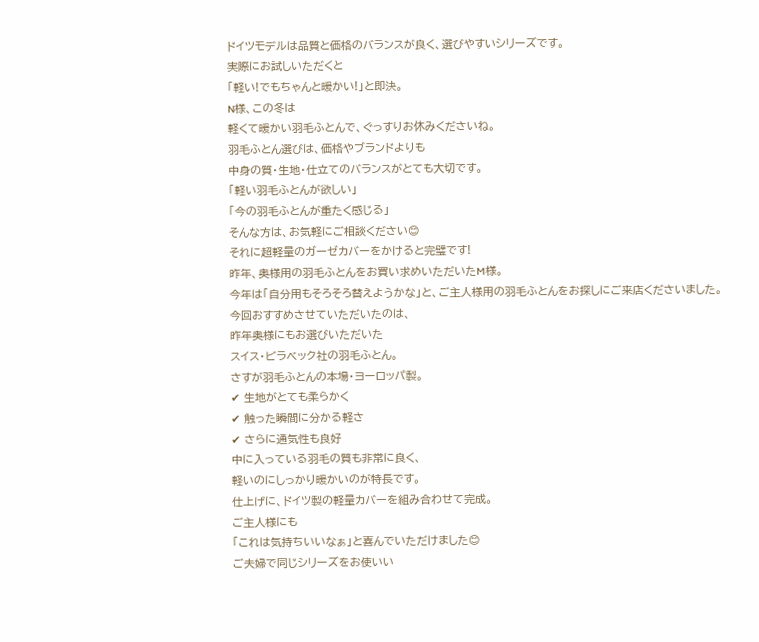ドイツモデルは品質と価格のバランスが良く、選びやすいシリーズです。
実際にお試しいただくと
「軽い!でもちゃんと暖かい!」と即決。
N様、この冬は
軽くて暖かい羽毛ふとんで、ぐっすりお休みくださいね。
羽毛ふとん選びは、価格やブランドよりも
中身の質・生地・仕立てのバランスがとても大切です。
「軽い羽毛ふとんが欲しい」
「今の羽毛ふとんが重たく感じる」
そんな方は、お気軽にご相談ください😊
それに超軽量のガーゼカバーをかけると完璧です!
昨年、奥様用の羽毛ふとんをお買い求めいただいたM様。
今年は「自分用もそろそろ替えようかな」と、ご主人様用の羽毛ふとんをお探しにご来店くださいました。
今回おすすめさせていただいたのは、
昨年奥様にもお選びいただいた
スイス・ビラベック社の羽毛ふとん。
さすが羽毛ふとんの本場・ヨーロッパ製。
✔ 生地がとても柔らかく
✔ 触った瞬間に分かる軽さ
✔ さらに通気性も良好
中に入っている羽毛の質も非常に良く、
軽いのにしっかり暖かいのが特長です。
仕上げに、ドイツ製の軽量カバーを組み合わせて完成。
ご主人様にも
「これは気持ちいいなぁ」と喜んでいただけました😊
ご夫婦で同じシリーズをお使いい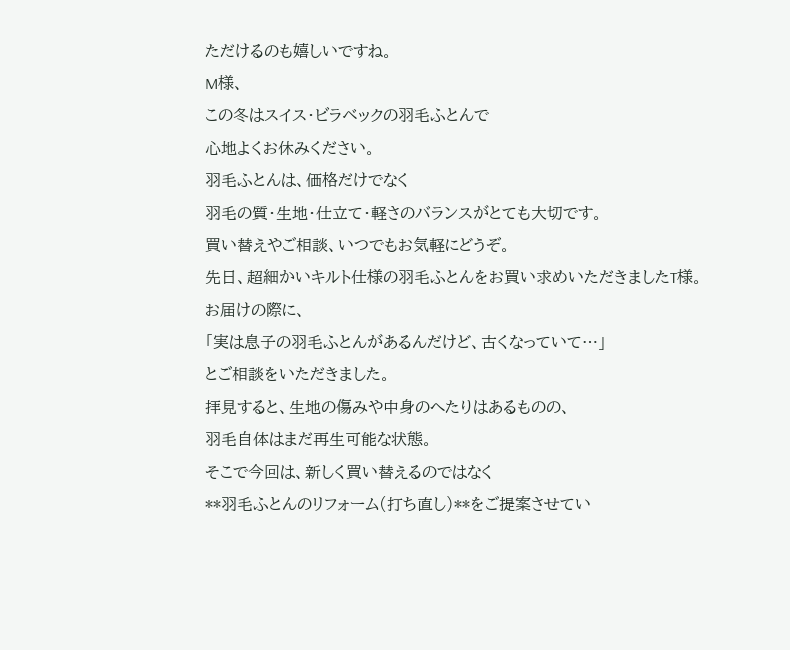ただけるのも嬉しいですね。
M様、
この冬はスイス・ビラベックの羽毛ふとんで
心地よくお休みください。
羽毛ふとんは、価格だけでなく
羽毛の質・生地・仕立て・軽さのバランスがとても大切です。
買い替えやご相談、いつでもお気軽にどうぞ。
先日、超細かいキルト仕様の羽毛ふとんをお買い求めいただきましたT様。
お届けの際に、
「実は息子の羽毛ふとんがあるんだけど、古くなっていて…」
とご相談をいただきました。
拝見すると、生地の傷みや中身のへたりはあるものの、
羽毛自体はまだ再生可能な状態。
そこで今回は、新しく買い替えるのではなく
**羽毛ふとんのリフォーム(打ち直し)**をご提案させてい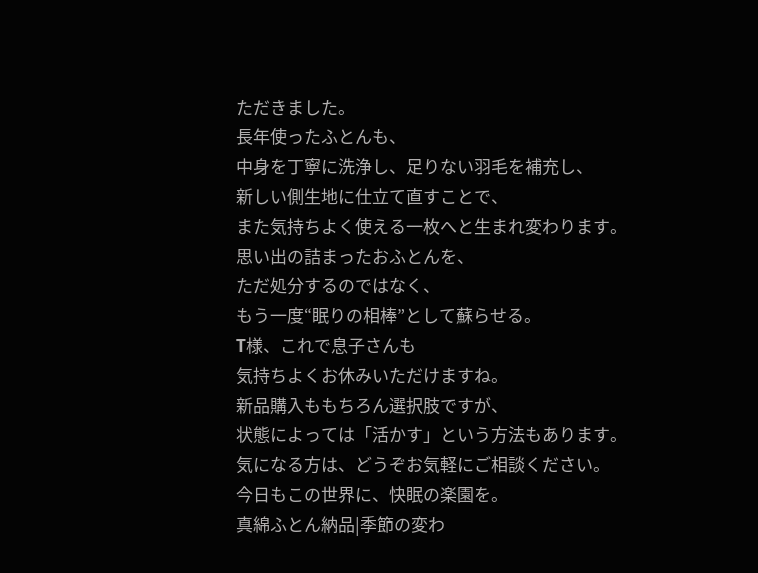ただきました。
長年使ったふとんも、
中身を丁寧に洗浄し、足りない羽毛を補充し、
新しい側生地に仕立て直すことで、
また気持ちよく使える一枚へと生まれ変わります。
思い出の詰まったおふとんを、
ただ処分するのではなく、
もう一度“眠りの相棒”として蘇らせる。
T様、これで息子さんも
気持ちよくお休みいただけますね。
新品購入ももちろん選択肢ですが、
状態によっては「活かす」という方法もあります。
気になる方は、どうぞお気軽にご相談ください。
今日もこの世界に、快眠の楽園を。
真綿ふとん納品|季節の変わ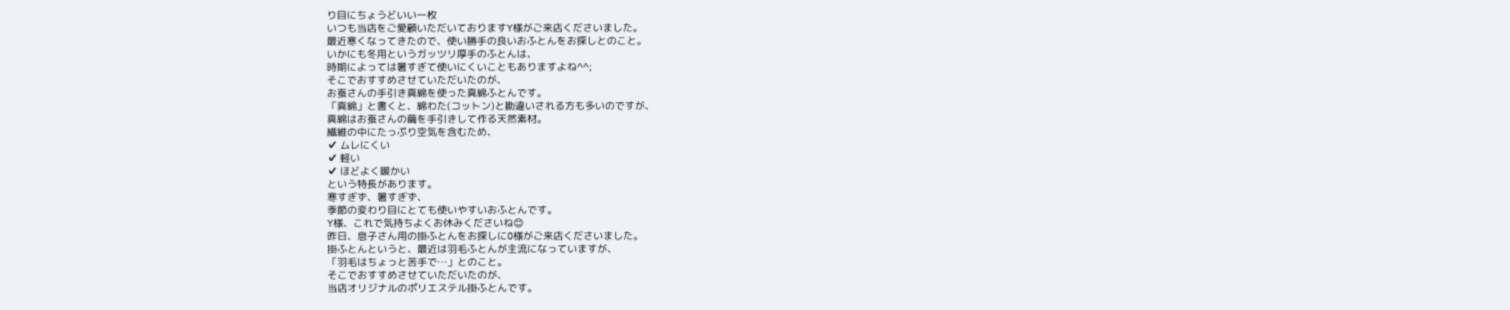り目にちょうどいい一枚
いつも当店をご愛顧いただいておりますY様がご来店くださいました。
最近寒くなってきたので、使い勝手の良いおふとんをお探しとのこと。
いかにも冬用というガッツリ厚手のふとんは、
時期によっては暑すぎて使いにくいこともありますよね^^;
そこでおすすめさせていただいたのが、
お蚕さんの手引き真綿を使った真綿ふとんです。
「真綿」と書くと、綿わた(コットン)と勘違いされる方も多いのですが、
真綿はお蚕さんの繭を手引きして作る天然素材。
繊維の中にたっぷり空気を含むため、
✔ ムレにくい
✔ 軽い
✔ ほどよく暖かい
という特長があります。
寒すぎず、暑すぎず、
季節の変わり目にとても使いやすいおふとんです。
Y様、これで気持ちよくお休みくださいね😊
昨日、息子さん用の掛ふとんをお探しにO様がご来店くださいました。
掛ふとんというと、最近は羽毛ふとんが主流になっていますが、
「羽毛はちょっと苦手で…」とのこと。
そこでおすすめさせていただいたのが、
当店オリジナルのポリエステル掛ふとんです。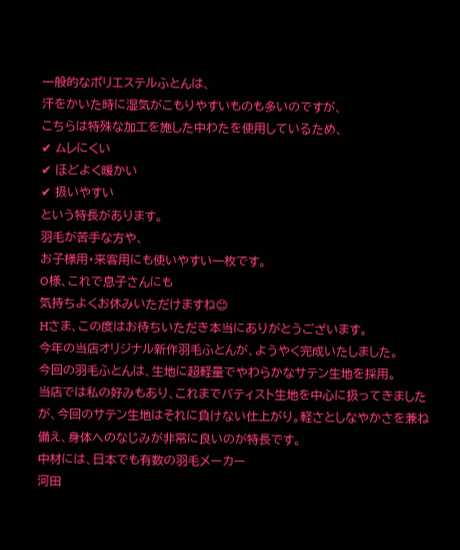一般的なポリエステルふとんは、
汗をかいた時に湿気がこもりやすいものも多いのですが、
こちらは特殊な加工を施した中わたを使用しているため、
✔ ムレにくい
✔ ほどよく暖かい
✔ 扱いやすい
という特長があります。
羽毛が苦手な方や、
お子様用・来客用にも使いやすい一枚です。
O様、これで息子さんにも
気持ちよくお休みいただけますね😊
Hさま、この度はお待ちいただき本当にありがとうございます。
今年の当店オリジナル新作羽毛ふとんが、ようやく完成いたしました。
今回の羽毛ふとんは、生地に超軽量でやわらかなサテン生地を採用。
当店では私の好みもあり、これまでバティスト生地を中心に扱ってきましたが、今回のサテン生地はそれに負けない仕上がり。軽さとしなやかさを兼ね備え、身体へのなじみが非常に良いのが特長です。
中材には、日本でも有数の羽毛メーカー
河田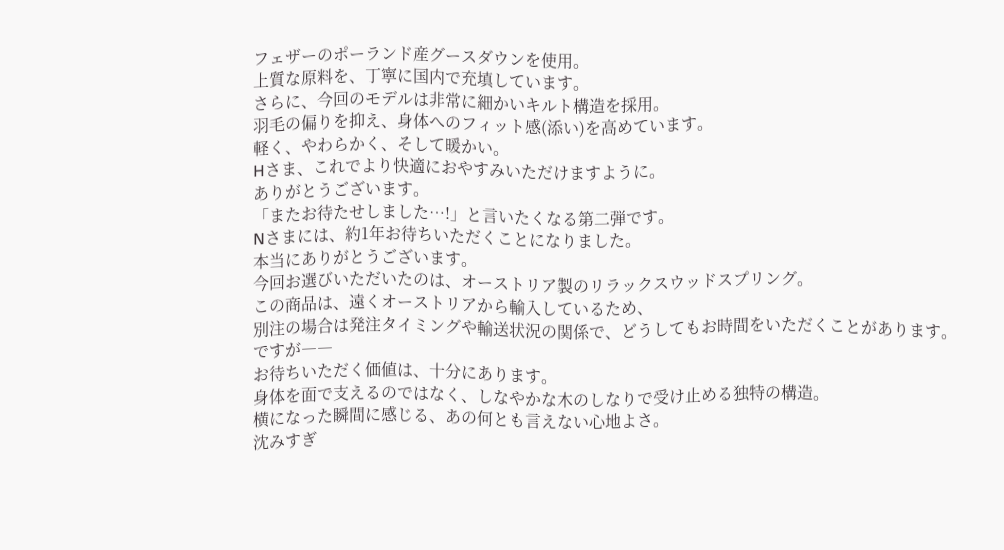フェザーのポーランド産グースダウンを使用。
上質な原料を、丁寧に国内で充填しています。
さらに、今回のモデルは非常に細かいキルト構造を採用。
羽毛の偏りを抑え、身体へのフィット感(添い)を高めています。
軽く、やわらかく、そして暖かい。
Hさま、これでより快適におやすみいただけますように。
ありがとうございます。
「またお待たせしました…!」と言いたくなる第二弾です。
Nさまには、約1年お待ちいただくことになりました。
本当にありがとうございます。
今回お選びいただいたのは、オーストリア製のリラックスウッドスプリング。
この商品は、遠くオーストリアから輸入しているため、
別注の場合は発注タイミングや輸送状況の関係で、どうしてもお時間をいただくことがあります。
ですが――
お待ちいただく価値は、十分にあります。
身体を面で支えるのではなく、しなやかな木のしなりで受け止める独特の構造。
横になった瞬間に感じる、あの何とも言えない心地よさ。
沈みすぎ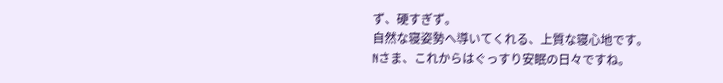ず、硬すぎず。
自然な寝姿勢へ導いてくれる、上質な寝心地です。
Nさま、これからはぐっすり安眠の日々ですね。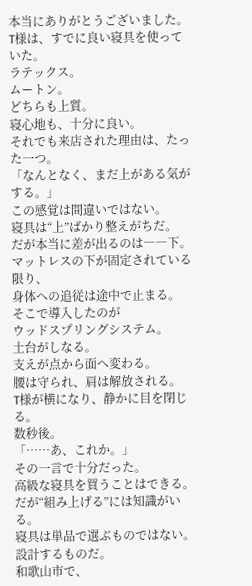本当にありがとうございました。
T様は、すでに良い寝具を使っていた。
ラテックス。
ムートン。
どちらも上質。
寝心地も、十分に良い。
それでも来店された理由は、たった一つ。
「なんとなく、まだ上がある気がする。」
この感覚は間違いではない。
寝具は“上”ばかり整えがちだ。
だが本当に差が出るのは――下。
マットレスの下が固定されている限り、
身体への追従は途中で止まる。
そこで導入したのが
ウッドスプリングシステム。
土台がしなる。
支えが点から面へ変わる。
腰は守られ、肩は解放される。
T様が横になり、静かに目を閉じる。
数秒後。
「……あ、これか。」
その一言で十分だった。
高級な寝具を買うことはできる。
だが“組み上げる”には知識がいる。
寝具は単品で選ぶものではない。
設計するものだ。
和歌山市で、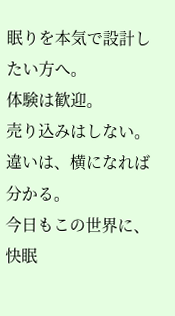眠りを本気で設計したい方へ。
体験は歓迎。
売り込みはしない。
違いは、横になれば分かる。
今日もこの世界に、快眠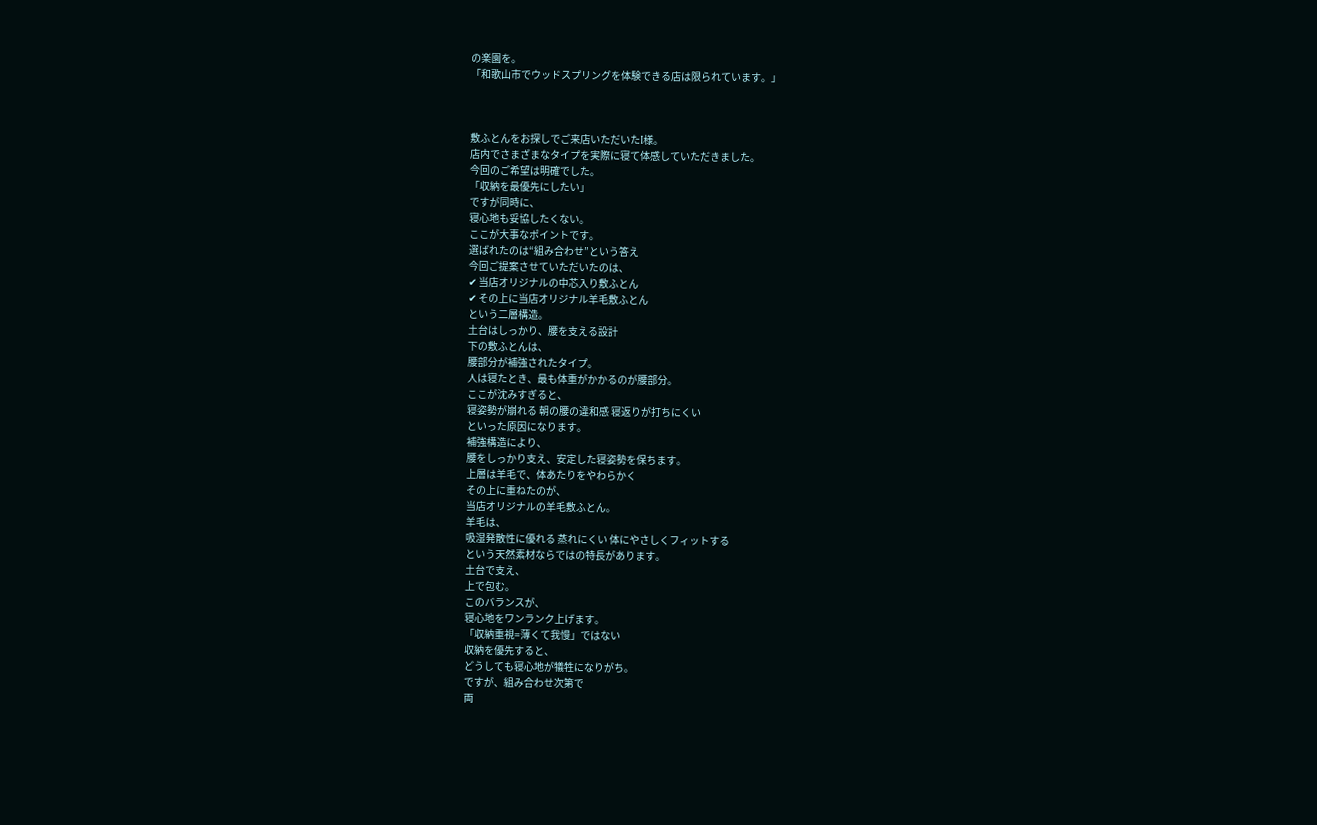の楽園を。
「和歌山市でウッドスプリングを体験できる店は限られています。」



敷ふとんをお探しでご来店いただいたI様。
店内でさまざまなタイプを実際に寝て体感していただきました。
今回のご希望は明確でした。
「収納を最優先にしたい」
ですが同時に、
寝心地も妥協したくない。
ここが大事なポイントです。
選ばれたのは“組み合わせ”という答え
今回ご提案させていただいたのは、
✔ 当店オリジナルの中芯入り敷ふとん
✔ その上に当店オリジナル羊毛敷ふとん
という二層構造。
土台はしっかり、腰を支える設計
下の敷ふとんは、
腰部分が補強されたタイプ。
人は寝たとき、最も体重がかかるのが腰部分。
ここが沈みすぎると、
寝姿勢が崩れる 朝の腰の違和感 寝返りが打ちにくい
といった原因になります。
補強構造により、
腰をしっかり支え、安定した寝姿勢を保ちます。
上層は羊毛で、体あたりをやわらかく
その上に重ねたのが、
当店オリジナルの羊毛敷ふとん。
羊毛は、
吸湿発散性に優れる 蒸れにくい 体にやさしくフィットする
という天然素材ならではの特長があります。
土台で支え、
上で包む。
このバランスが、
寝心地をワンランク上げます。
「収納重視=薄くて我慢」ではない
収納を優先すると、
どうしても寝心地が犠牲になりがち。
ですが、組み合わせ次第で
両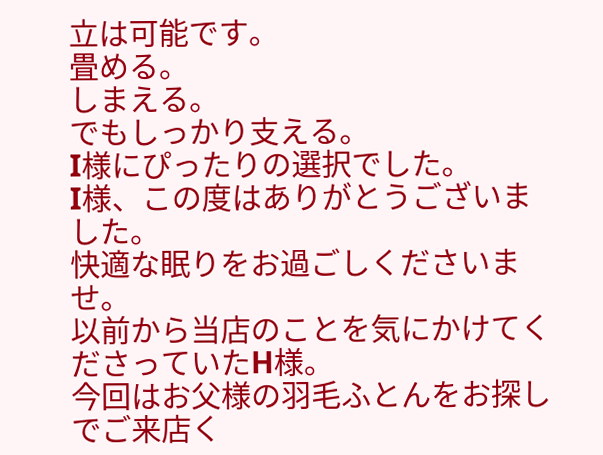立は可能です。
畳める。
しまえる。
でもしっかり支える。
I様にぴったりの選択でした。
I様、この度はありがとうございました。
快適な眠りをお過ごしくださいませ。
以前から当店のことを気にかけてくださっていたH様。
今回はお父様の羽毛ふとんをお探しでご来店く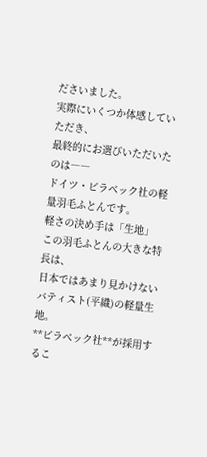ださいました。
実際にいくつか体感していただき、
最終的にお選びいただいたのは――
ドイツ・ビラベック社の軽量羽毛ふとんです。
軽さの決め手は「生地」
この羽毛ふとんの大きな特長は、
日本ではあまり見かけないバティスト(平織)の軽量生地。
**ビラベック社**が採用するこ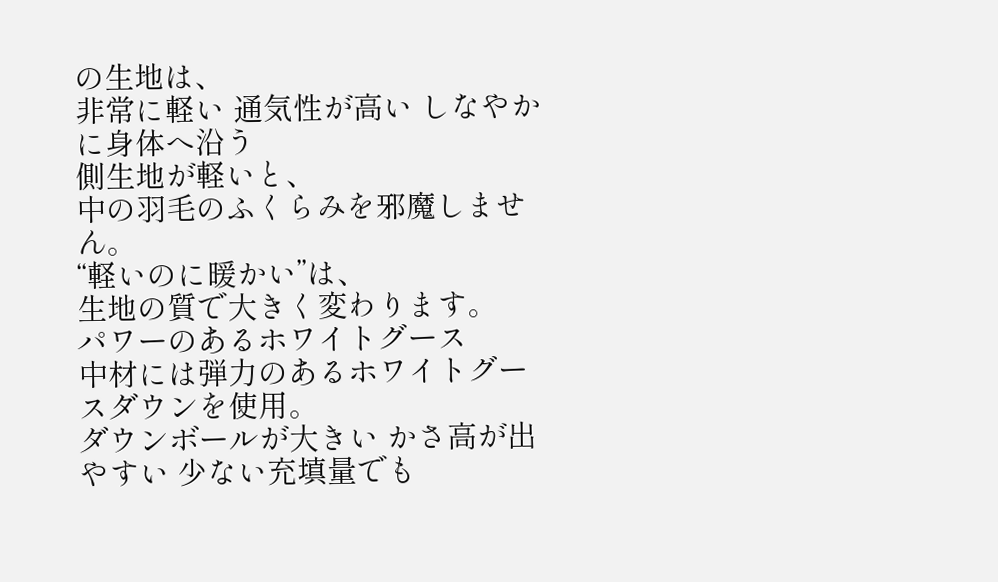の生地は、
非常に軽い 通気性が高い しなやかに身体へ沿う
側生地が軽いと、
中の羽毛のふくらみを邪魔しません。
“軽いのに暖かい”は、
生地の質で大きく変わります。
パワーのあるホワイトグース
中材には弾力のあるホワイトグースダウンを使用。
ダウンボールが大きい かさ高が出やすい 少ない充填量でも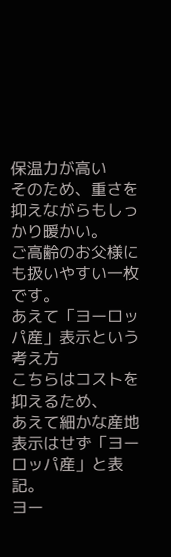保温力が高い
そのため、重さを抑えながらもしっかり暖かい。
ご高齢のお父様にも扱いやすい一枚です。
あえて「ヨーロッパ産」表示という考え方
こちらはコストを抑えるため、
あえて細かな産地表示はせず「ヨーロッパ産」と表記。
ヨー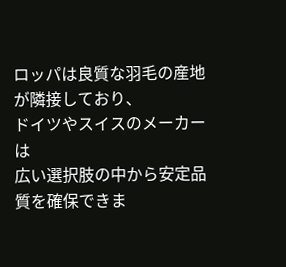ロッパは良質な羽毛の産地が隣接しており、
ドイツやスイスのメーカーは
広い選択肢の中から安定品質を確保できま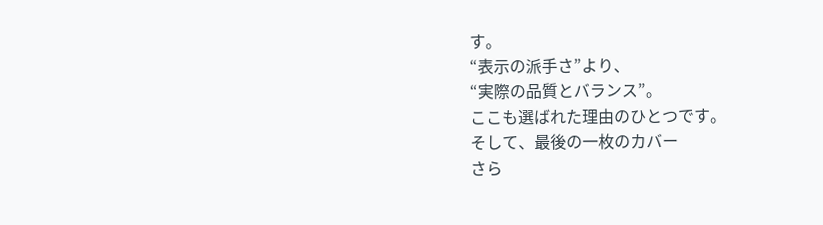す。
“表示の派手さ”より、
“実際の品質とバランス”。
ここも選ばれた理由のひとつです。
そして、最後の一枚のカバー
さら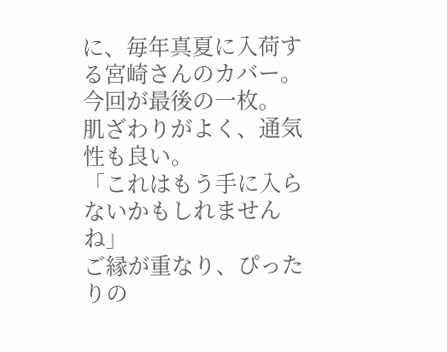に、毎年真夏に入荷する宮崎さんのカバー。
今回が最後の一枚。
肌ざわりがよく、通気性も良い。
「これはもう手に入らないかもしれませんね」
ご縁が重なり、ぴったりの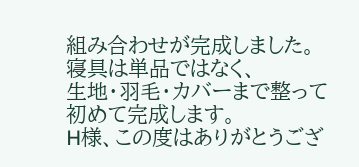組み合わせが完成しました。
寝具は単品ではなく、
生地・羽毛・カバーまで整って初めて完成します。
H様、この度はありがとうござ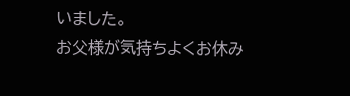いました。
お父様が気持ちよくお休み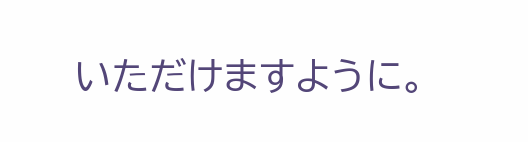いただけますように。